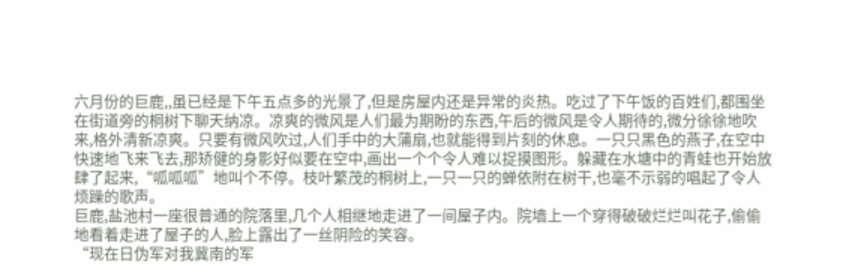六月份的巨鹿,,虽已经是下午五点多的光景了,但是房屋内还是异常的炎热。吃过了下午饭的百姓们,都围坐在街道旁的桐树下聊天纳凉。凉爽的微风是人们最为期盼的东西,午后的微风是令人期待的,微分徐徐地吹来,格外清新凉爽。只要有微风吹过,人们手中的大蒲扇,也就能得到片刻的休息。一只只黑色的燕子,在空中快速地飞来飞去,那矫健的身影好似要在空中,画出一个个令人难以捉摸图形。躲藏在水塘中的青蛙也开始放肆了起来,“呱呱呱”地叫个不停。枝叶繁茂的桐树上,一只一只的蝉依附在树干,也毫不示弱的唱起了令人烦躁的歌声。
巨鹿,盐池村一座很普通的院落里,几个人相继地走进了一间屋子内。院墙上一个穿得破破烂烂叫花子,偷偷地看着走进了屋子的人,脸上露出了一丝阴险的笑容。
“现在日伪军对我冀南的军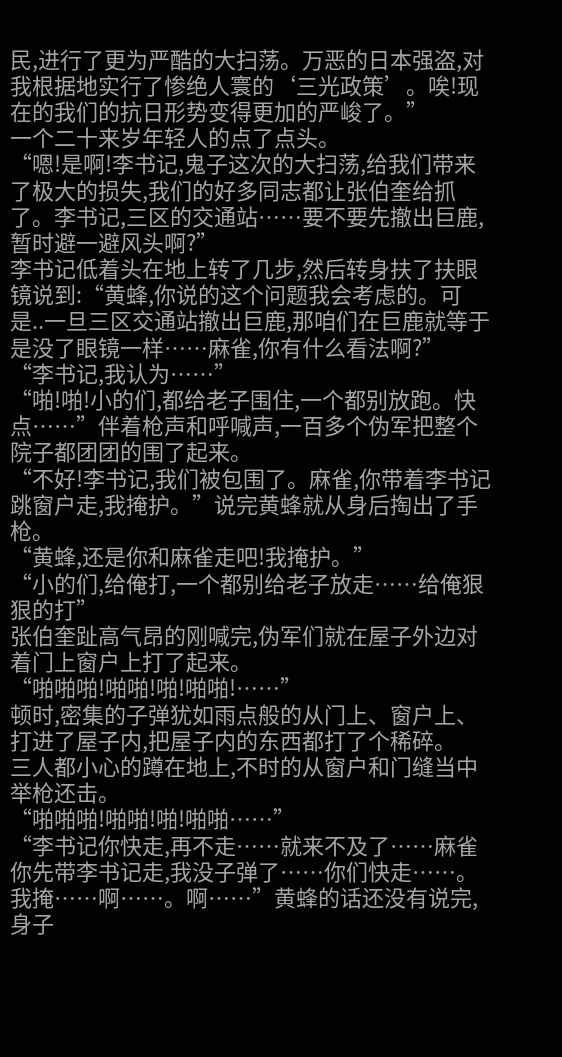民,进行了更为严酷的大扫荡。万恶的日本强盗,对我根据地实行了惨绝人寰的‘三光政策’。唉!现在的我们的抗日形势变得更加的严峻了。”
一个二十来岁年轻人的点了点头。
“嗯!是啊!李书记,鬼子这次的大扫荡,给我们带来了极大的损失,我们的好多同志都让张伯奎给抓了。李书记,三区的交通站……要不要先撤出巨鹿,暂时避一避风头啊?”
李书记低着头在地上转了几步,然后转身扶了扶眼镜说到:“黄蜂,你说的这个问题我会考虑的。可是..一旦三区交通站撤出巨鹿,那咱们在巨鹿就等于是没了眼镜一样……麻雀,你有什么看法啊?”
“李书记,我认为……”
“啪!啪!小的们,都给老子围住,一个都别放跑。快点……”伴着枪声和呼喊声,一百多个伪军把整个院子都团团的围了起来。
“不好!李书记,我们被包围了。麻雀,你带着李书记跳窗户走,我掩护。”说完黄蜂就从身后掏出了手枪。
“黄蜂,还是你和麻雀走吧!我掩护。”
“小的们,给俺打,一个都别给老子放走……给俺狠狠的打”
张伯奎趾高气昂的刚喊完,伪军们就在屋子外边对着门上窗户上打了起来。
“啪啪啪!啪啪!啪!啪啪!……”
顿时,密集的子弹犹如雨点般的从门上、窗户上、打进了屋子内,把屋子内的东西都打了个稀碎。
三人都小心的蹲在地上,不时的从窗户和门缝当中举枪还击。
“啪啪啪!啪啪!啪!啪啪……”
“李书记你快走,再不走……就来不及了……麻雀你先带李书记走,我没子弹了……你们快走……。我掩……啊……。啊……”黄蜂的话还没有说完,身子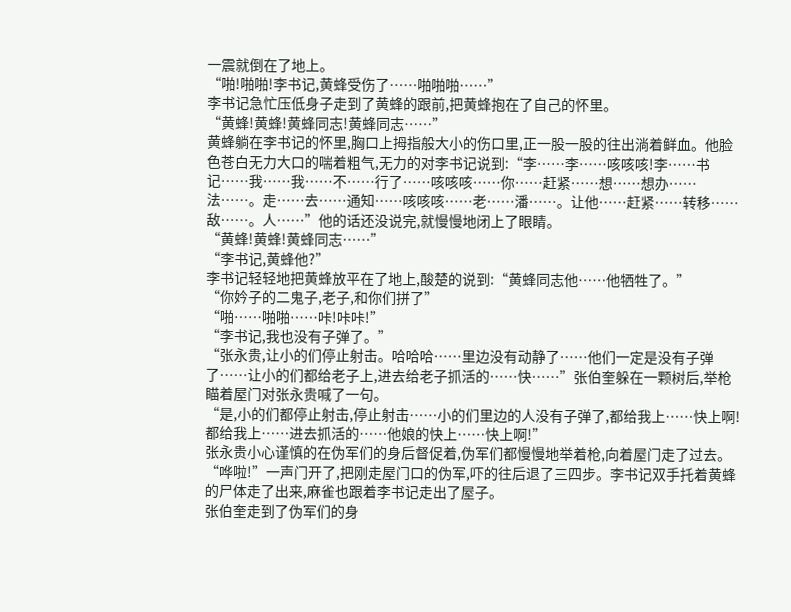一震就倒在了地上。
“啪!啪啪!李书记,黄蜂受伤了……啪啪啪……”
李书记急忙压低身子走到了黄蜂的跟前,把黄蜂抱在了自己的怀里。
“黄蜂!黄蜂!黄蜂同志!黄蜂同志……”
黄蜂躺在李书记的怀里,胸口上拇指般大小的伤口里,正一股一股的往出淌着鲜血。他脸色苍白无力大口的喘着粗气,无力的对李书记说到:“李……李……咳咳咳!李……书记……我……我……不……行了……咳咳咳……你……赶紧……想……想办……法……。走……去……通知……咳咳咳……老……潘……。让他……赶紧……转移……敌……。人……”他的话还没说完,就慢慢地闭上了眼睛。
“黄蜂!黄蜂!黄蜂同志……”
“李书记,黄蜂他?”
李书记轻轻地把黄蜂放平在了地上,酸楚的说到:“黄蜂同志他……他牺牲了。”
“你妗子的二鬼子,老子,和你们拼了”
“啪……啪啪……咔!咔咔!”
“李书记,我也没有子弹了。”
“张永贵,让小的们停止射击。哈哈哈……里边没有动静了……他们一定是没有子弹了……让小的们都给老子上,进去给老子抓活的……快……”张伯奎躲在一颗树后,举枪瞄着屋门对张永贵喊了一句。
“是,小的们都停止射击,停止射击……小的们里边的人没有子弹了,都给我上……快上啊!都给我上……进去抓活的……他娘的快上……快上啊!”
张永贵小心谨慎的在伪军们的身后督促着,伪军们都慢慢地举着枪,向着屋门走了过去。
“哗啦!”一声门开了,把刚走屋门口的伪军,吓的往后退了三四步。李书记双手托着黄蜂的尸体走了出来,麻雀也跟着李书记走出了屋子。
张伯奎走到了伪军们的身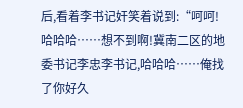后,看着李书记奸笑着说到:“呵呵!哈哈哈……想不到啊!冀南二区的地委书记李忠李书记,哈哈哈……俺找了你好久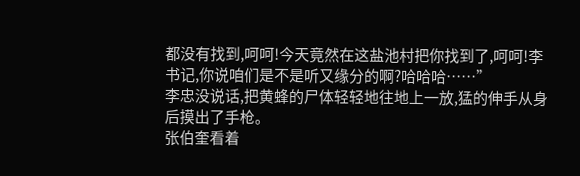都没有找到,呵呵!今天竟然在这盐池村把你找到了,呵呵!李书记,你说咱们是不是听又缘分的啊?哈哈哈……”
李忠没说话,把黄蜂的尸体轻轻地往地上一放,猛的伸手从身后摸出了手枪。
张伯奎看着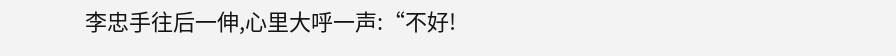李忠手往后一伸,心里大呼一声:“不好!